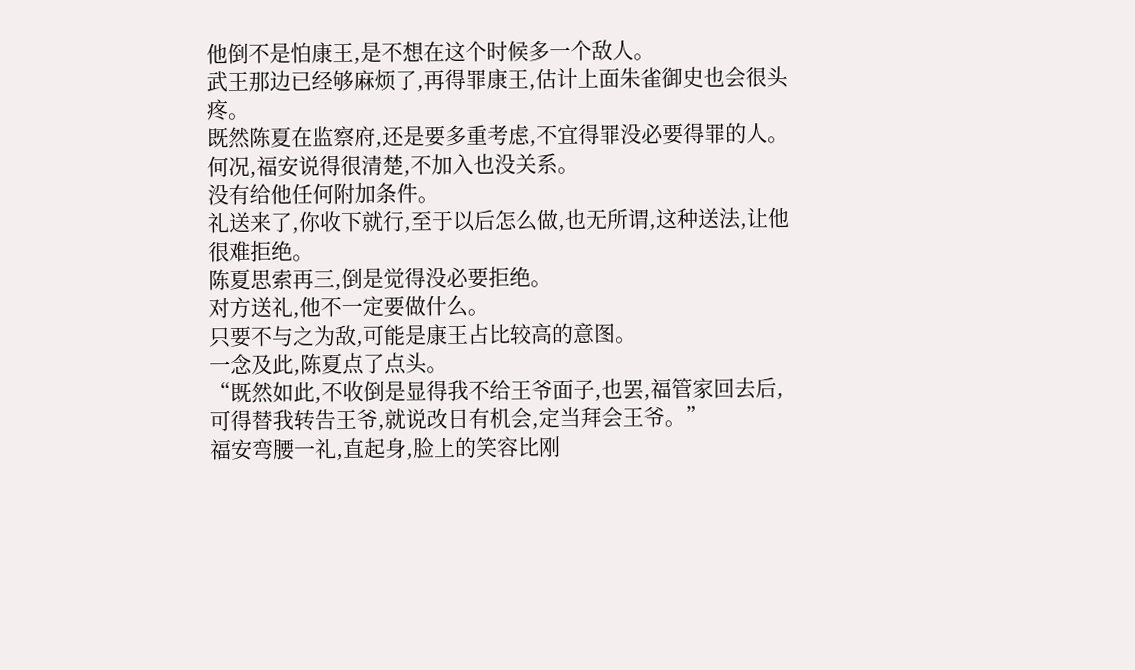他倒不是怕康王,是不想在这个时候多一个敌人。
武王那边已经够麻烦了,再得罪康王,估计上面朱雀御史也会很头疼。
既然陈夏在监察府,还是要多重考虑,不宜得罪没必要得罪的人。
何况,福安说得很清楚,不加入也没关系。
没有给他任何附加条件。
礼送来了,你收下就行,至于以后怎么做,也无所谓,这种送法,让他很难拒绝。
陈夏思索再三,倒是觉得没必要拒绝。
对方送礼,他不一定要做什么。
只要不与之为敌,可能是康王占比较高的意图。
一念及此,陈夏点了点头。
“既然如此,不收倒是显得我不给王爷面子,也罢,福管家回去后,可得替我转告王爷,就说改日有机会,定当拜会王爷。”
福安弯腰一礼,直起身,脸上的笑容比刚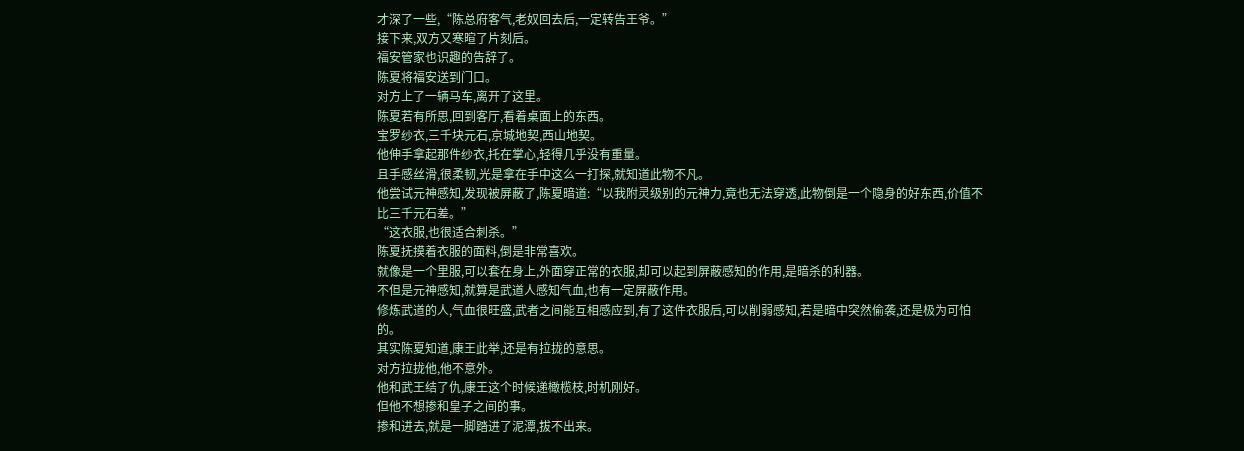才深了一些,“陈总府客气,老奴回去后,一定转告王爷。”
接下来,双方又寒暄了片刻后。
福安管家也识趣的告辞了。
陈夏将福安送到门口。
对方上了一辆马车,离开了这里。
陈夏若有所思,回到客厅,看着桌面上的东西。
宝罗纱衣,三千块元石,京城地契,西山地契。
他伸手拿起那件纱衣,托在掌心,轻得几乎没有重量。
且手感丝滑,很柔韧,光是拿在手中这么一打探,就知道此物不凡。
他尝试元神感知,发现被屏蔽了,陈夏暗道:“以我附灵级别的元神力,竟也无法穿透,此物倒是一个隐身的好东西,价值不比三千元石差。”
“这衣服,也很适合刺杀。”
陈夏抚摸着衣服的面料,倒是非常喜欢。
就像是一个里服,可以套在身上,外面穿正常的衣服,却可以起到屏蔽感知的作用,是暗杀的利器。
不但是元神感知,就算是武道人感知气血,也有一定屏蔽作用。
修炼武道的人,气血很旺盛,武者之间能互相感应到,有了这件衣服后,可以削弱感知,若是暗中突然偷袭,还是极为可怕的。
其实陈夏知道,康王此举,还是有拉拢的意思。
对方拉拢他,他不意外。
他和武王结了仇,康王这个时候递橄榄枝,时机刚好。
但他不想掺和皇子之间的事。
掺和进去,就是一脚踏进了泥潭,拔不出来。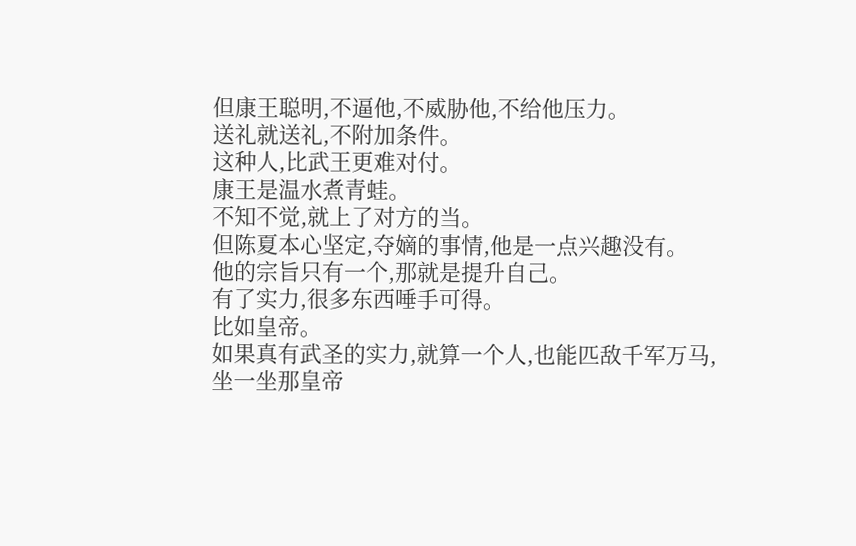但康王聪明,不逼他,不威胁他,不给他压力。
送礼就送礼,不附加条件。
这种人,比武王更难对付。
康王是温水煮青蛙。
不知不觉,就上了对方的当。
但陈夏本心坚定,夺嫡的事情,他是一点兴趣没有。
他的宗旨只有一个,那就是提升自己。
有了实力,很多东西唾手可得。
比如皇帝。
如果真有武圣的实力,就算一个人,也能匹敌千军万马,坐一坐那皇帝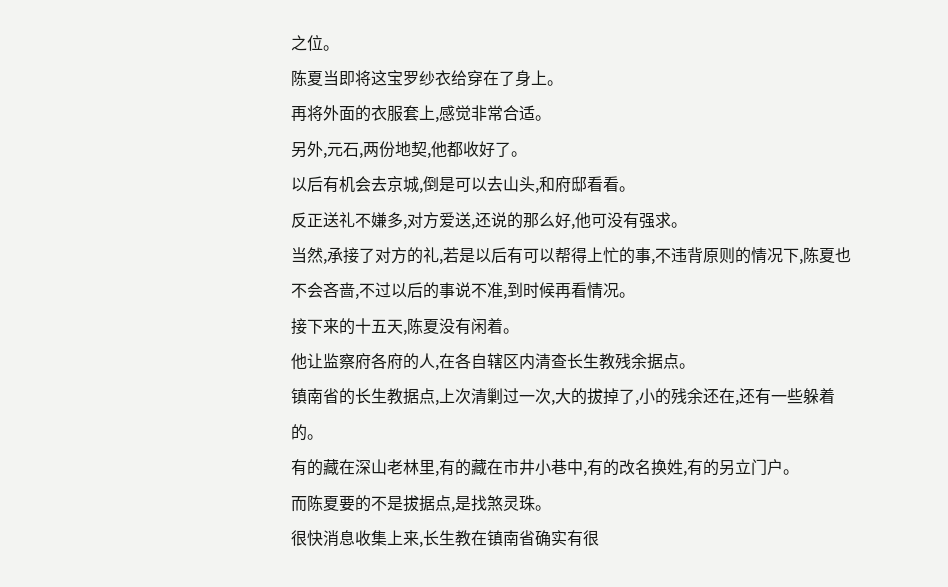之位。
陈夏当即将这宝罗纱衣给穿在了身上。
再将外面的衣服套上,感觉非常合适。
另外,元石,两份地契,他都收好了。
以后有机会去京城,倒是可以去山头,和府邸看看。
反正送礼不嫌多,对方爱送,还说的那么好,他可没有强求。
当然,承接了对方的礼,若是以后有可以帮得上忙的事,不违背原则的情况下,陈夏也不会吝啬,不过以后的事说不准,到时候再看情况。
接下来的十五天,陈夏没有闲着。
他让监察府各府的人,在各自辖区内清查长生教残余据点。
镇南省的长生教据点,上次清剿过一次,大的拔掉了,小的残余还在,还有一些躲着的。
有的藏在深山老林里,有的藏在市井小巷中,有的改名换姓,有的另立门户。
而陈夏要的不是拔据点,是找煞灵珠。
很快消息收集上来,长生教在镇南省确实有很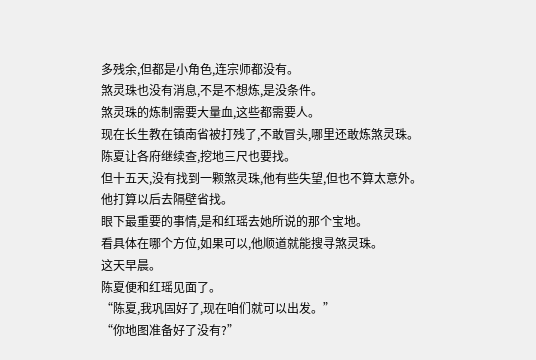多残余,但都是小角色,连宗师都没有。
煞灵珠也没有消息,不是不想炼,是没条件。
煞灵珠的炼制需要大量血,这些都需要人。
现在长生教在镇南省被打残了,不敢冒头,哪里还敢炼煞灵珠。
陈夏让各府继续查,挖地三尺也要找。
但十五天,没有找到一颗煞灵珠,他有些失望,但也不算太意外。
他打算以后去隔壁省找。
眼下最重要的事情,是和红瑶去她所说的那个宝地。
看具体在哪个方位,如果可以,他顺道就能搜寻煞灵珠。
这天早晨。
陈夏便和红瑶见面了。
“陈夏,我巩固好了,现在咱们就可以出发。”
“你地图准备好了没有?”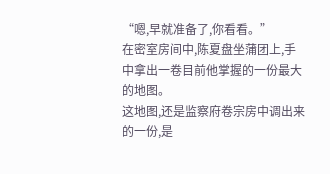“嗯,早就准备了,你看看。”
在密室房间中,陈夏盘坐蒲团上,手中拿出一卷目前他掌握的一份最大的地图。
这地图,还是监察府卷宗房中调出来的一份,是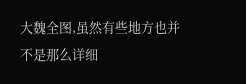大魏全图,虽然有些地方也并不是那么详细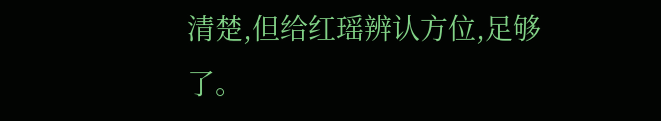清楚,但给红瑶辨认方位,足够了。